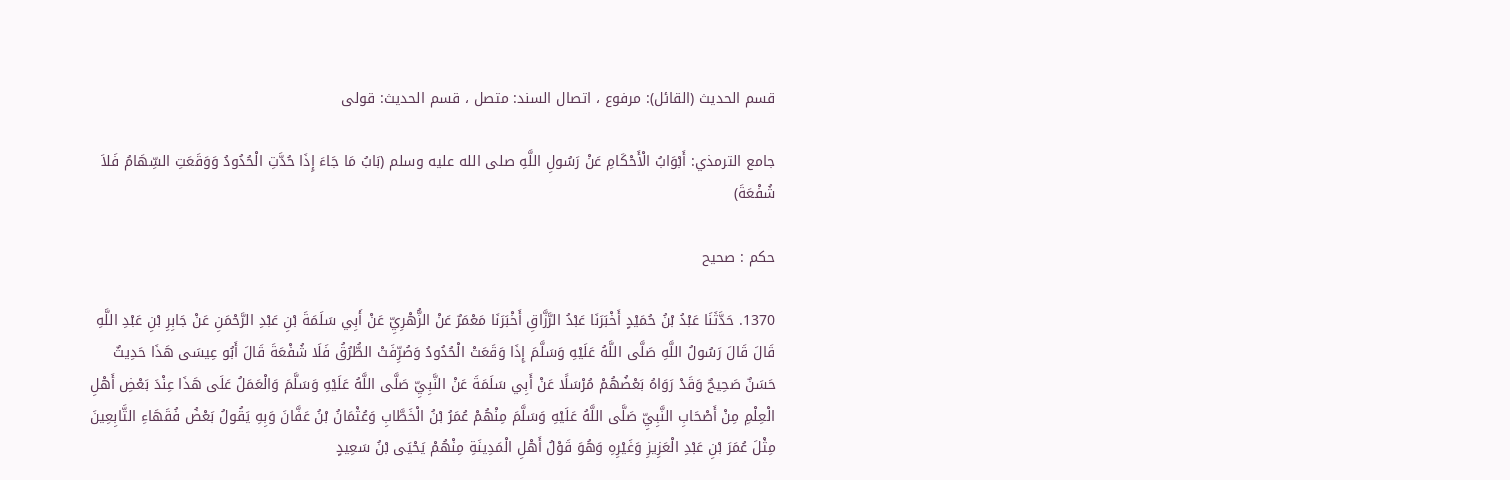قسم الحديث (القائل): مرفوع ، اتصال السند: متصل ، قسم الحديث: قولی

جامع الترمذي: أَبْوَابُ الْأَحْكَامِ عَنْ رَسُولِ اللَّهِ صلى الله عليه وسلم (بَابُ مَا جَاءَ إِذَا حُدَّتِ الْحُدُودُ وَوَقَعَتِ السِّهَامُ فَلاَ شُفْعَةَ)

حکم : صحیح

1370. حَدَّثَنَا عَبْدُ بْنُ حُمَيْدٍ أَخْبَرَنَا عَبْدُ الرَّزَّاقِ أَخْبَرَنَا مَعْمَرٌ عَنْ الزُّهْرِيِّ عَنْ أَبِي سَلَمَةَ بْنِ عَبْدِ الرَّحْمَنِ عَنْ جَابِرِ بْنِ عَبْدِ اللَّهِ قَالَ قَالَ رَسُولُ اللَّهِ صَلَّى اللَّهُ عَلَيْهِ وَسَلَّمَ إِذَا وَقَعَتْ الْحُدُودُ وَصُرِّفَتْ الطُّرُقُ فَلَا شُفْعَةَ قَالَ أَبُو عِيسَى هَذَا حَدِيثٌ حَسَنٌ صَحِيحٌ وَقَدْ رَوَاهُ بَعْضُهُمْ مُرْسَلًا عَنْ أَبِي سَلَمَةَ عَنْ النَّبِيِّ صَلَّى اللَّهُ عَلَيْهِ وَسَلَّمَ وَالْعَمَلُ عَلَى هَذَا عِنْدَ بَعْضِ أَهْلِ الْعِلْمِ مِنْ أَصْحَابِ النَّبِيِّ صَلَّى اللَّهُ عَلَيْهِ وَسَلَّمَ مِنْهُمْ عُمَرُ بْنُ الْخَطَّابِ وَعُثْمَانُ بْنُ عَفَّانَ وَبِهِ يَقُولُ بَعْضُ فُقَهَاءِ التَّابِعِينَ مِثْلَ عُمَرَ بْنِ عَبْدِ الْعَزِيزِ وَغَيْرِهِ وَهُوَ قَوْلُ أَهْلِ الْمَدِينَةِ مِنْهُمْ يَحْيَى بْنُ سَعِيدٍ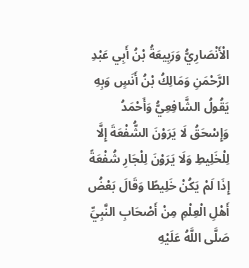الْأَنْصَارِيُّ وَرَبِيعَةُ بْنُ أَبِي عَبْدِ الرَّحْمَنِ وَمَالِكُ بْنُ أَنَسٍ وَبِهِ يَقُولُ الشَّافِعِيُّ وَأَحْمَدُ وَإِسْحَقُ لَا يَرَوْنَ الشُّفْعَةَ إِلَّا لِلْخَلِيطِ وَلَا يَرَوْنَ لِلْجَارِ شُفْعَةً إِذَا لَمْ يَكُنْ خَلِيطًا وَقَالَ بَعْضُ أَهْلِ الْعِلْمِ مِنْ أَصْحَابِ النَّبِيِّ صَلَّى اللَّهُ عَلَيْهِ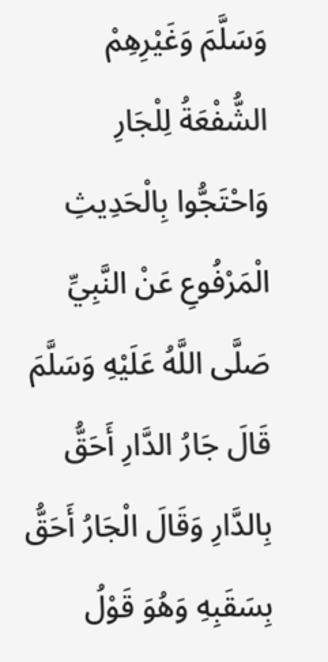وَسَلَّمَ وَغَيْرِهِمْ الشُّفْعَةُ لِلْجَارِ وَاحْتَجُّوا بِالْحَدِيثِ الْمَرْفُوعِ عَنْ النَّبِيِّ صَلَّى اللَّهُ عَلَيْهِ وَسَلَّمَ قَالَ جَارُ الدَّارِ أَحَقُّ بِالدَّارِ وَقَالَ الْجَارُ أَحَقُّ بِسَقَبِهِ وَهُوَ قَوْلُ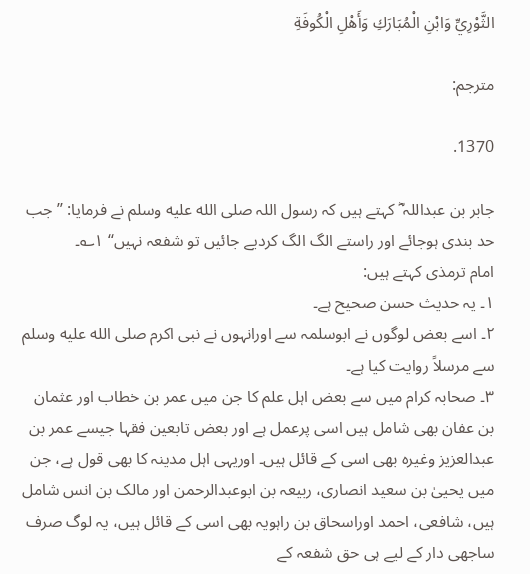الثَّوْرِيِّ وَابْنِ الْمُبَارَكِ وَأَهْلِ الْكُوفَةِ

مترجم:

1370.

جابر بن عبداللہ ؓ کہتے ہیں کہ رسول اللہ صلى الله عليه وسلم نے فرمایا: ’’جب حد بندی ہوجائے اور راستے الگ الگ کردیے جائیں تو شفعہ نہیں‘‘ ۱؎۔
امام ترمذی کہتے ہیں:
۱۔ یہ حدیث حسن صحیح ہے۔
۲۔ اسے بعض لوگوں نے ابوسلمہ سے اورانہوں نے نبی اکرم صلى الله عليه وسلم سے مرسلاً روایت کیا ہے۔
۳۔ صحابہ کرام میں سے بعض اہل علم کا جن میں عمر بن خطاب اور عثمان بن عفان بھی شامل ہیں اسی پرعمل ہے اور بعض تابعین فقہا جیسے عمر بن عبدالعزیز وغیرہ بھی اسی کے قائل ہیں۔ اوریہی اہل مدینہ کا بھی قول ہے، جن میں یحییٰ بن سعید انصاری، ربیعہ بن ابوعبدالرحمن اور مالک بن انس شامل ہیں، شافعی، احمد اوراسحاق بن راہویہ بھی اسی کے قائل ہیں، یہ لوگ صرف ساجھی دار کے لیے ہی حق شفعہ کے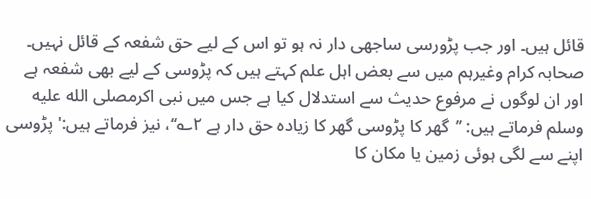قائل ہیں۔ اور جب پڑورسی ساجھی دار نہ ہو تو اس کے لیے حق شفعہ کے قائل نہیں۔ صحابہ کرام وغیرہم میں سے بعض اہل علم کہتے ہیں کہ پڑوسی کے لیے بھی شفعہ ہے اور ان لوگوں نے مرفوع حدیث سے استدلال کیا ہے جس میں نبی اکرمصلى الله عليه وسلم فرماتے ہیں: ’’گھر کا پڑوسی گھر کا زیادہ حق دار ہے ۲؎‘‘، نیز فرماتے ہیں:' پڑوسی اپنے سے لگی ہوئی زمین یا مکان کا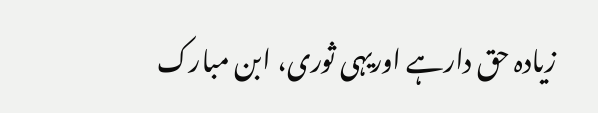زیادہ حق دارہے اوریہی ثوری، ابن مبارک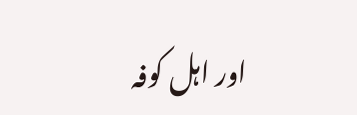اور اہل کوفہ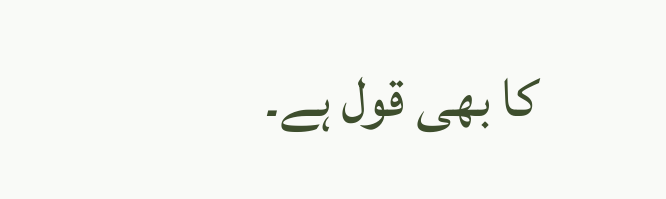کا بھی قول ہے۔